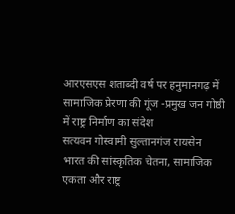आरएसएस शताब्दी वर्ष पर हनुमानगढ़ में सामाजिक प्रेरणा की गूंज -प्रमुख जन गोष्ठी में राष्ट्र निर्माण का संदेश
सत्यवन गोस्वामी सुल्तानगंज रायसेन
भारत की सांस्कृतिक चेतना, सामाजिक एकता और राष्ट्र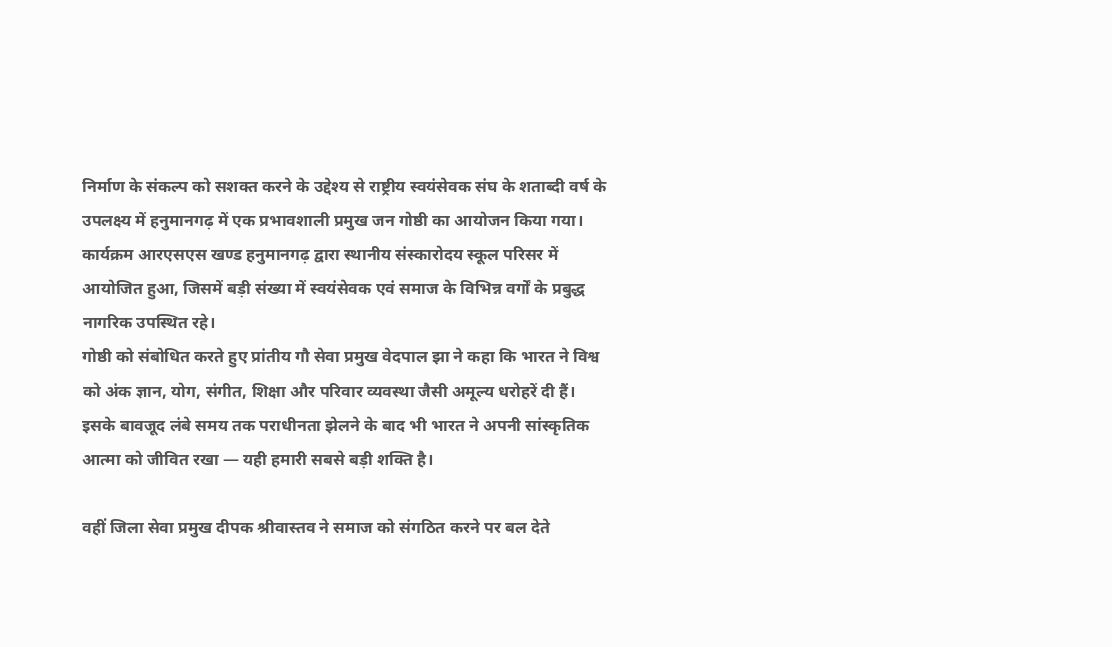निर्माण के संकल्प को सशक्त करने के उद्देश्य से राष्ट्रीय स्वयंसेवक संघ के शताब्दी वर्ष के उपलक्ष्य में हनुमानगढ़ में एक प्रभावशाली प्रमुख जन गोष्ठी का आयोजन किया गया। कार्यक्रम आरएसएस खण्ड हनुमानगढ़ द्वारा स्थानीय संस्कारोदय स्कूल परिसर में आयोजित हुआ, जिसमें बड़ी संख्या में स्वयंसेवक एवं समाज के विभिन्न वर्गों के प्रबुद्ध नागरिक उपस्थित रहे।
गोष्ठी को संबोधित करते हुए प्रांतीय गौ सेवा प्रमुख वेदपाल झा ने कहा कि भारत ने विश्व को अंक ज्ञान, योग, संगीत, शिक्षा और परिवार व्यवस्था जैसी अमूल्य धरोहरें दी हैं। इसके बावजूद लंबे समय तक पराधीनता झेलने के बाद भी भारत ने अपनी सांस्कृतिक आत्मा को जीवित रखा — यही हमारी सबसे बड़ी शक्ति है।

वहीं जिला सेवा प्रमुख दीपक श्रीवास्तव ने समाज को संगठित करने पर बल देते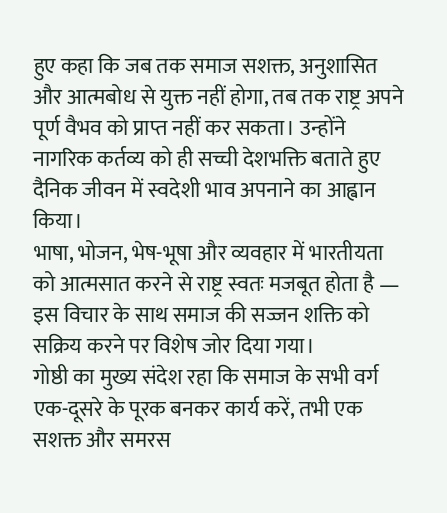हुए कहा कि जब तक समाज सशक्त, अनुशासित और आत्मबोध से युक्त नहीं होगा, तब तक राष्ट्र अपने पूर्ण वैभव को प्राप्त नहीं कर सकता। उन्होंने नागरिक कर्तव्य को ही सच्ची देशभक्ति बताते हुए दैनिक जीवन में स्वदेशी भाव अपनाने का आह्वान किया।
भाषा, भोजन, भेष-भूषा और व्यवहार में भारतीयता को आत्मसात करने से राष्ट्र स्वतः मजबूत होता है — इस विचार के साथ समाज की सज्जन शक्ति को सक्रिय करने पर विशेष जोर दिया गया।
गोष्ठी का मुख्य संदेश रहा कि समाज के सभी वर्ग एक-दूसरे के पूरक बनकर कार्य करें, तभी एक सशक्त और समरस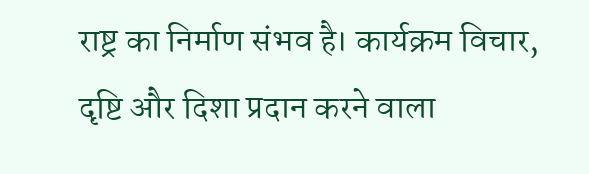राष्ट्र का निर्माण संभव है। कार्यक्रम विचार, दृष्टि और दिशा प्रदान करने वाला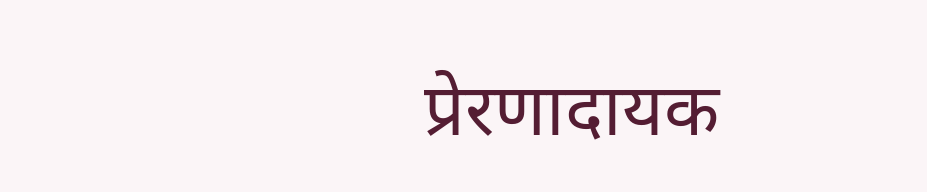प्रेरणादायक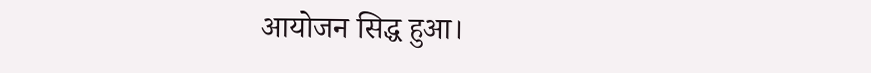आयोजन सिद्ध हुआ।